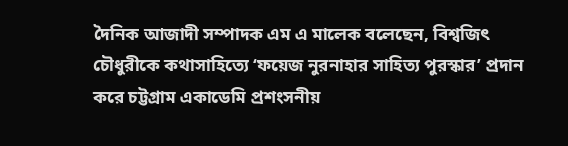দৈনিক আজাদী সম্পাদক এম এ মালেক বলেছেন, বিশ্বজিৎ চৌধুরীকে কথাসাহিত্যে ‘ফয়েজ নুরনাহার সাহিত্য পুরস্কার’ প্রদান করে চট্টগ্রাম একাডেমি প্রশংসনীয়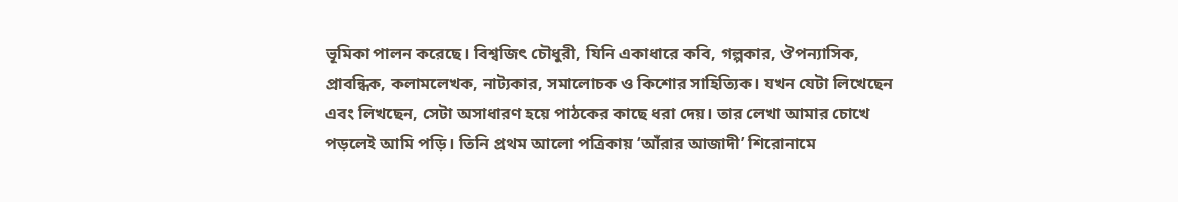ভূমিকা পালন করেছে। বিশ্বজিৎ চৌধুরী, যিনি একাধারে কবি, গল্পকার, ঔপন্যাসিক, প্রাবন্ধিক, কলামলেখক, নাট্যকার, সমালোচক ও কিশোর সাহিত্যিক। যখন যেটা লিখেছেন এবং লিখছেন, সেটা অসাধারণ হয়ে পাঠকের কাছে ধরা দেয়। তার লেখা আমার চোখে পড়লেই আমি পড়ি। তিনি প্রথম আলো পত্রিকায় ‘আঁরার আজাদী’ শিরোনামে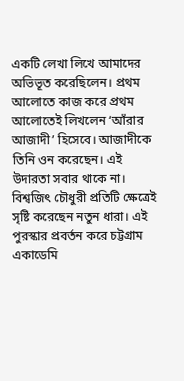একটি লেখা লিখে আমাদের অভিভূত করেছিলেন। প্রথম আলোতে কাজ করে প্রথম আলোতেই লিখলেন ‘আঁরার আজাদী’ হিসেবে। আজাদীকে তিনি ওন করেছেন। এই উদারতা সবার থাকে না। বিশ্বজিৎ চৌধুরী প্রতিটি ক্ষেত্রেই সৃষ্টি করেছেন নতুন ধারা। এই পুরস্কার প্রবর্তন করে চট্টগ্রাম একাডেমি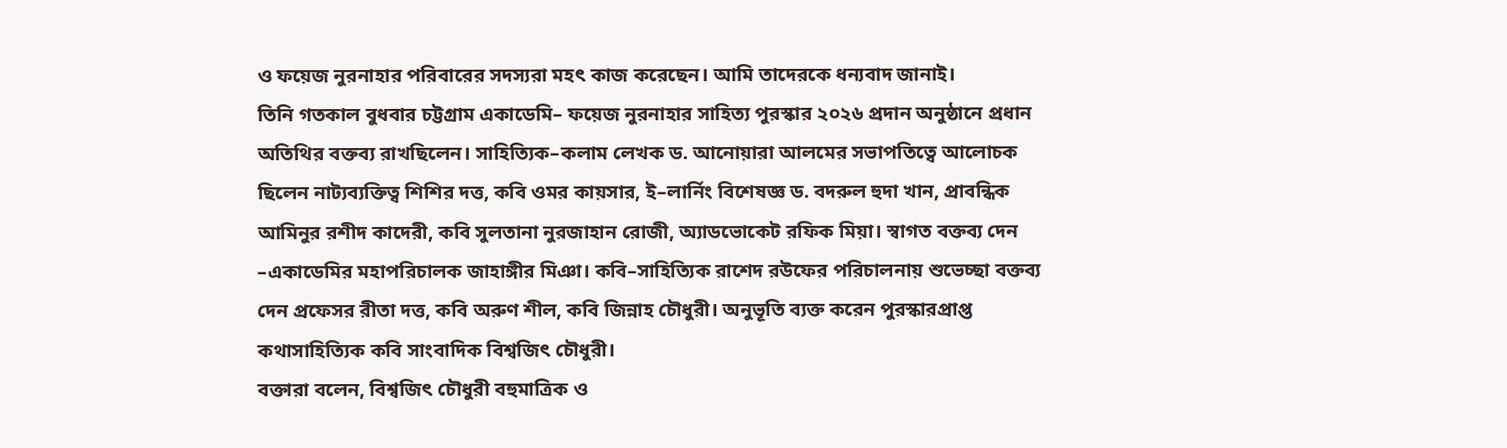ও ফয়েজ নুরনাহার পরিবারের সদস্যরা মহৎ কাজ করেছেন। আমি তাদেরকে ধন্যবাদ জানাই।
তিনি গতকাল বুধবার চট্টগ্রাম একাডেমি– ফয়েজ নুরনাহার সাহিত্য পুরস্কার ২০২৬ প্রদান অনুষ্ঠানে প্রধান অতিথির বক্তব্য রাখছিলেন। সাহিত্যিক–কলাম লেখক ড. আনোয়ারা আলমের সভাপতিত্বে আলোচক ছিলেন নাট্যব্যক্তিত্ব শিশির দত্ত, কবি ওমর কায়সার, ই–লার্নিং বিশেষজ্ঞ ড. বদরুল হুদা খান, প্রাবন্ধিক আমিনুর রশীদ কাদেরী, কবি সুলতানা নুরজাহান রোজী, অ্যাডভোকেট রফিক মিয়া। স্বাগত বক্তব্য দেন –একাডেমির মহাপরিচালক জাহাঙ্গীর মিঞা। কবি–সাহিত্যিক রাশেদ রউফের পরিচালনায় শুভেচ্ছা বক্তব্য দেন প্রফেসর রীতা দত্ত, কবি অরুণ শীল, কবি জিন্নাহ চৌধুরী। অনুভূতি ব্যক্ত করেন পুরস্কারপ্রাপ্ত কথাসাহিত্যিক কবি সাংবাদিক বিশ্বজিৎ চৌধুরী।
বক্তারা বলেন, বিশ্বজিৎ চৌধুরী বহুমাত্রিক ও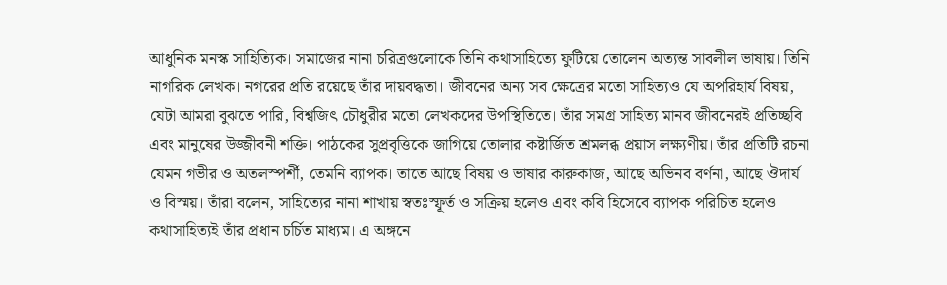আধুনিক মনস্ক সাহিত্যিক। সমাজের নানা চরিত্রগুলোকে তিনি কথাসাহিত্যে ফুটিয়ে তোলেন অত্যন্ত সাবলীল ভাষায়। তিনি নাগরিক লেখক। নগরের প্রতি রয়েছে তাঁর দায়বদ্ধতা। জীবনের অন্য সব ক্ষেত্রের মতো সাহিত্যও যে অপরিহার্য বিষয়, যেটা আমরা বুঝতে পারি, বিশ্বজিৎ চৌধুরীর মতো লেখকদের উপস্থিতিতে। তাঁর সমগ্র সাহিত্য মানব জীবনেরই প্রতিচ্ছবি এবং মানুষের উজ্জীবনী শক্তি। পাঠকের সুপ্রবৃত্তিকে জাগিয়ে তোলার কষ্টার্জিত শ্রমলব্ধ প্রয়াস লক্ষ্যণীয়। তাঁর প্রতিটি রচনা যেমন গভীর ও অতলস্পর্শী, তেমনি ব্যাপক। তাতে আছে বিষয় ও ভাষার কারুকাজ, আছে অভিনব বর্ণনা, আছে ঔদার্য ও বিস্ময়। তাঁরা বলেন, সাহিত্যের নানা শাখায় স্বতঃস্ফূর্ত ও সক্রিয় হলেও এবং কবি হিসেবে ব্যাপক পরিচিত হলেও কথাসাহিত্যই তাঁর প্রধান চর্চিত মাধ্যম। এ অঙ্গনে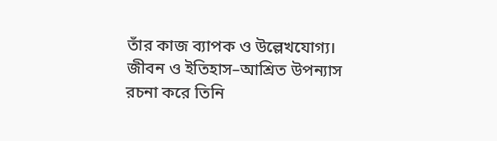তাঁর কাজ ব্যাপক ও উল্লেখযোগ্য। জীবন ও ইতিহাস–আশ্রিত উপন্যাস রচনা করে তিনি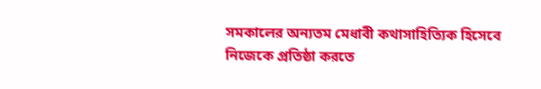সমকালের অন্যতম মেধাবী কথাসাহিত্যিক হিসেবে নিজেকে প্রতিষ্ঠা করতে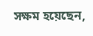সক্ষম হয়েছেন,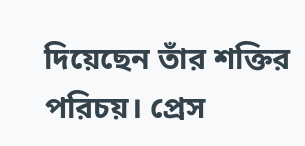দিয়েছেন তাঁর শক্তির পরিচয়। প্রেস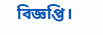বিজ্ঞপ্তি।